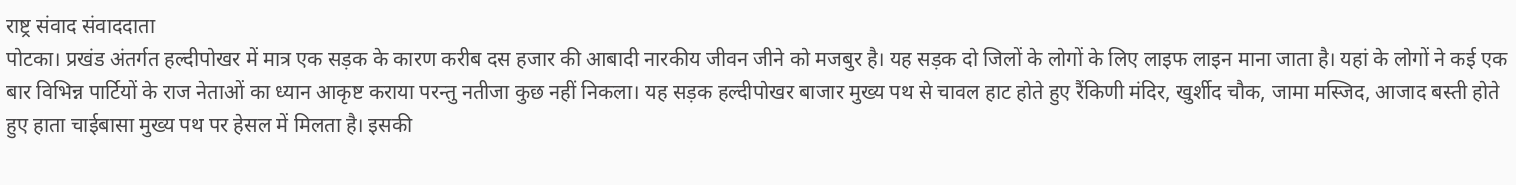राष्ट्र संवाद संवाददाता
पोटका। प्रखंड अंतर्गत हल्दीपोखर में मात्र एक सड़क के कारण करीब दस हजार की आबादी नारकीय जीवन जीने को मजबुर है। यह सड़क दो जिलों के लोगों के लिए लाइफ लाइन माना जाता है। यहां के लोगों ने कई एक बार विभिन्न पार्टियों के राज नेताओं का ध्यान आकृष्ट कराया परन्तु नतीजा कुछ नहीं निकला। यह सड़क हल्दीपोखर बाजार मुख्य पथ से चावल हाट होते हुए रैंकिणी मंदिर, खुर्शीद चौक, जामा मस्जिद, आजाद बस्ती होते हुए हाता चाईबासा मुख्य पथ पर हेसल में मिलता है। इसकी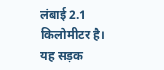लंबाई 2.1 किलोमीटर है। यह सड़क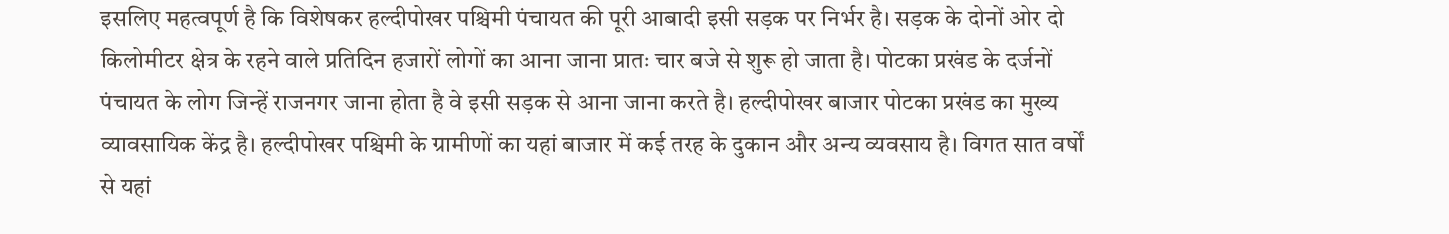इसलिए महत्वपूर्ण है कि विशेषकर हल्दीपोखर पश्चिमी पंचायत की पूरी आबादी इसी सड़क पर निर्भर है। सड़क के दोनों ओर दो किलोमीटर क्षेत्र के रहने वाले प्रतिदिन हजारों लोगों का आना जाना प्रातः चार बजे से शुरू हो जाता है। पोटका प्रखंड के दर्जनों पंचायत के लोग जिन्हें राजनगर जाना होता है वे इसी सड़क से आना जाना करते है। हल्दीपोखर बाजार पोटका प्रखंड का मुख्य व्यावसायिक केंद्र है। हल्दीपोखर पश्चिमी के ग्रामीणों का यहां बाजार में कई तरह के दुकान और अन्य व्यवसाय है। विगत सात वर्षों से यहां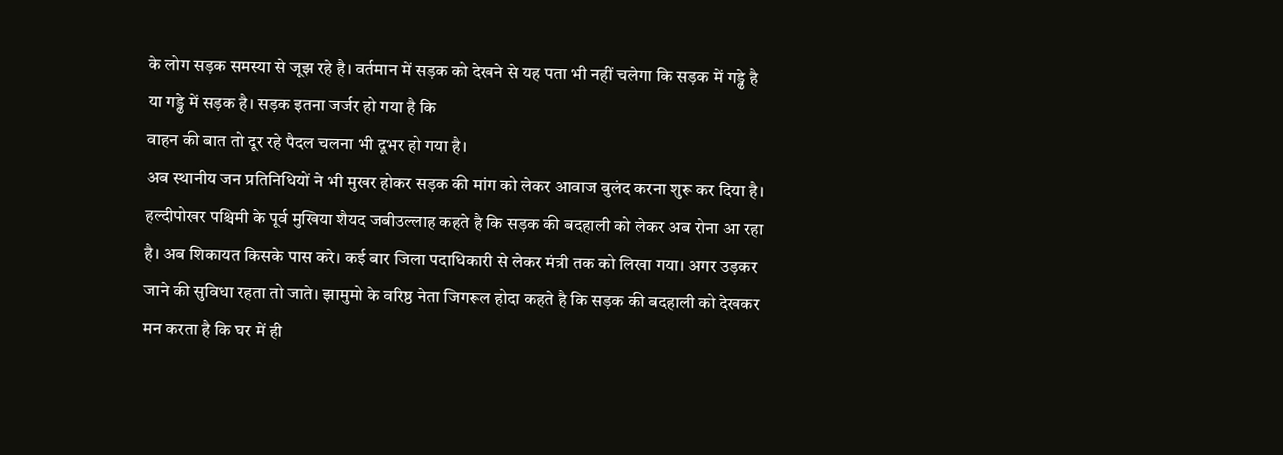के लोग सड़क समस्या से जूझ रहे है। वर्तमान में सड़क को देखने से यह पता भी नहीं चलेगा कि सड़क में गड्ढे है या गड्ढे में सड़क है। सड़क इतना जर्जर हो गया है कि
वाहन की बात तो दूर रहे पैदल चलना भी दूभर हो गया है।
अब स्थानीय जन प्रतिनिधियों ने भी मुखर होकर सड़क की मांग को लेकर आवाज बुलंद करना शुरू कर दिया है। हल्दीपोखर पश्चिमी के पूर्व मुखिया शैयद जबीउल्लाह कहते है कि सड़क की बदहाली को लेकर अब रोना आ रहा है। अब शिकायत किसके पास करे। कई बार जिला पदाधिकारी से लेकर मंत्री तक को लिखा गया। अगर उड़कर जाने की सुविधा रहता तो जाते। झामुमो के वरिष्ठ नेता जिगरूल होदा कहते है कि सड़क की बदहाली को देखकर मन करता है कि घर में ही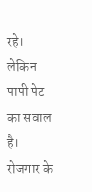रहे। लेकिन पापी पेट का सवाल है। रोजगार के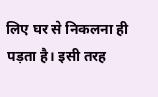लिए घर से निकलना ही पड़ता है। इसी तरह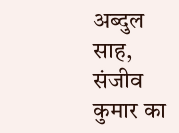अब्दुल साह, संजीव कुमार का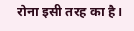रोना इसी तरह का है।